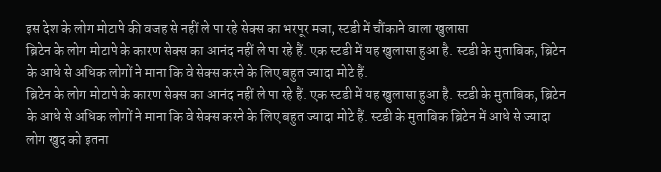इस देश के लोग मोटापे की वजह से नहीं ले पा रहे सेक्स का भरपूर मजा, स्टडी में चौंकाने वाला खुलासा
ब्रिटेन के लोग मोटापे के कारण सेक्स का आनंद नहीं ले पा रहे हैं. एक स्टडी में यह खुलासा हुआ है. स्टडी के मुताबिक, ब्रिटेन के आधे से अधिक लोगों ने माना कि वे सेक्स करने के लिए बहुत ज्यादा मोटे हैं.
ब्रिटेन के लोग मोटापे के कारण सेक्स का आनंद नहीं ले पा रहे हैं. एक स्टडी में यह खुलासा हुआ है. स्टडी के मुताबिक, ब्रिटेन के आधे से अधिक लोगों ने माना कि वे सेक्स करने के लिए बहुत ज्यादा मोटे हैं. स्टडी के मुताबिक ब्रिटेन में आधे से ज्यादा लोग खुद को इतना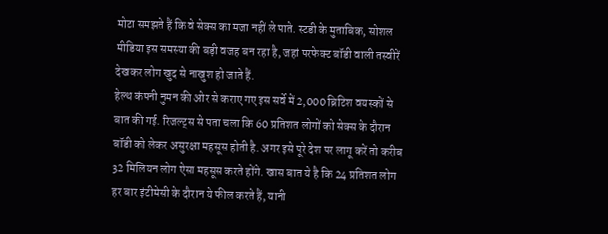मोटा समझते हैं कि वे सेक्स का मजा नहीं ले पाते. स्टडी के मुताबिक, सोशल मीडिया इस समस्या की बड़ी वजह बन रहा है, जहां परफेक्ट बॉडी वाली तस्वीरें देखकर लोग खुद से नाखुश हो जाते हैं.
हेल्थ कंपनी नुमन की ओर से कराए गए इस सर्वे में 2,000 ब्रिटिश वयस्कों से बात की गई. रिजल्ट्स से पता चला कि 60 प्रतिशत लोगों को सेक्स के दौरान बॉडी को लेकर असुरक्षा महसूस होती है. अगर इसे पूरे देश पर लागू करें तो करीब 32 मिलियन लोग ऐसा महसूस करते होंगे. खास बात ये है कि 24 प्रतिशत लोग हर बार इंटीमेसी के दौरान ये फील करते हैं, यानी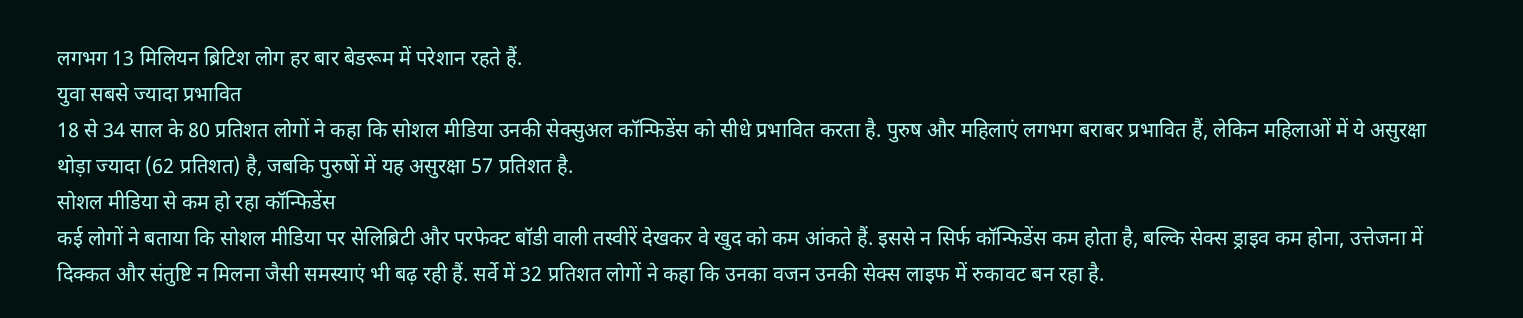लगभग 13 मिलियन ब्रिटिश लोग हर बार बेडरूम में परेशान रहते हैं.
युवा सबसे ज्यादा प्रभावित
18 से 34 साल के 80 प्रतिशत लोगों ने कहा कि सोशल मीडिया उनकी सेक्सुअल कॉन्फिडेंस को सीधे प्रभावित करता है. पुरुष और महिलाएं लगभग बराबर प्रभावित हैं, लेकिन महिलाओं में ये असुरक्षा थोड़ा ज्यादा (62 प्रतिशत) है, जबकि पुरुषों में यह असुरक्षा 57 प्रतिशत है.
सोशल मीडिया से कम हो रहा कॉन्फिडेंस
कई लोगों ने बताया कि सोशल मीडिया पर सेलिब्रिटी और परफेक्ट बॉडी वाली तस्वीरें देखकर वे खुद को कम आंकते हैं. इससे न सिर्फ कॉन्फिडेंस कम होता है, बल्कि सेक्स ड्राइव कम होना, उत्तेजना में दिक्कत और संतुष्टि न मिलना जैसी समस्याएं भी बढ़ रही हैं. सर्वे में 32 प्रतिशत लोगों ने कहा कि उनका वजन उनकी सेक्स लाइफ में रुकावट बन रहा है.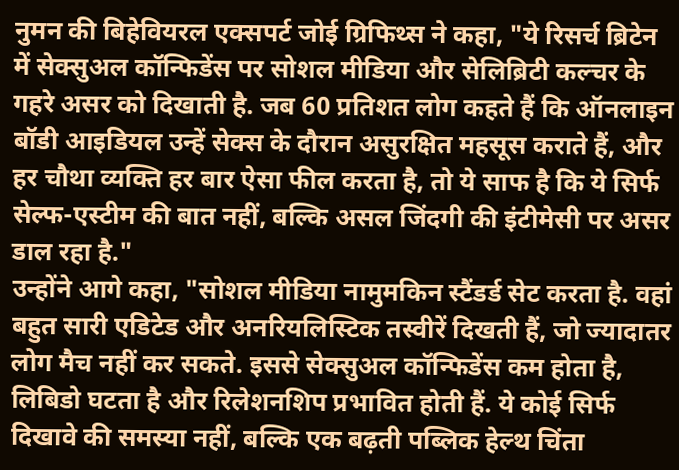नुमन की बिहेवियरल एक्सपर्ट जोई ग्रिफिथ्स ने कहा, "ये रिसर्च ब्रिटेन में सेक्सुअल कॉन्फिडेंस पर सोशल मीडिया और सेलिब्रिटी कल्चर के गहरे असर को दिखाती है. जब 60 प्रतिशत लोग कहते हैं कि ऑनलाइन बॉडी आइडियल उन्हें सेक्स के दौरान असुरक्षित महसूस कराते हैं, और हर चौथा व्यक्ति हर बार ऐसा फील करता है, तो ये साफ है कि ये सिर्फ सेल्फ-एस्टीम की बात नहीं, बल्कि असल जिंदगी की इंटीमेसी पर असर डाल रहा है."
उन्होंने आगे कहा, "सोशल मीडिया नामुमकिन स्टैंडर्ड सेट करता है. वहां बहुत सारी एडिटेड और अनरियलिस्टिक तस्वीरें दिखती हैं, जो ज्यादातर लोग मैच नहीं कर सकते. इससे सेक्सुअल कॉन्फिडेंस कम होता है, लिबिडो घटता है और रिलेशनशिप प्रभावित होती हैं. ये कोई सिर्फ दिखावे की समस्या नहीं, बल्कि एक बढ़ती पब्लिक हेल्थ चिंता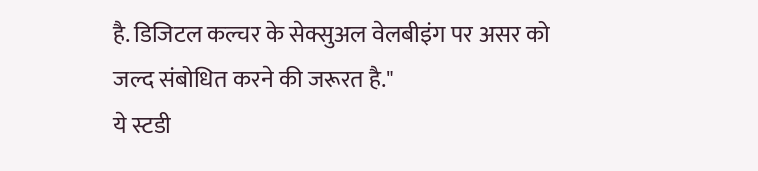है. डिजिटल कल्चर के सेक्सुअल वेलबीइंग पर असर को जल्द संबोधित करने की जरूरत है."
ये स्टडी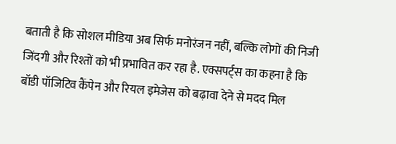बताती है कि सोशल मीडिया अब सिर्फ मनोरंजन नहीं, बल्कि लोगों की निजी जिंदगी और रिश्तों को भी प्रभावित कर रहा है. एक्सपर्ट्स का कहना है कि बॉडी पॉजिटिव कैंपेन और रियल इमेजेस को बढ़ावा देने से मदद मिल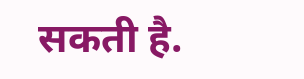सकती है.